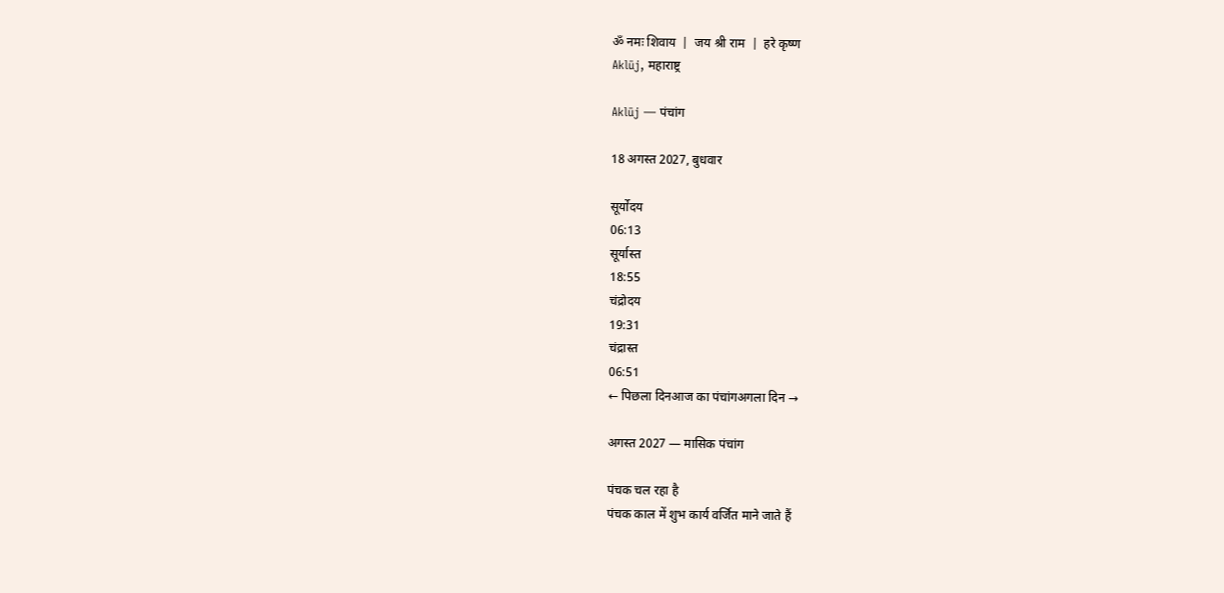ॐ नमः शिवाय  |  जय श्री राम  |  हरे कृष्ण
Aklūj, महाराष्ट्र

Aklūj — पंचांग

18 अगस्त 2027, बुधवार

सूर्योदय
06:13
सूर्यास्त
18:55
चंद्रोदय
19:31
चंद्रास्त
06:51
← पिछला दिनआज का पंचांगअगला दिन →

अगस्त 2027 — मासिक पंचांग

पंचक चल रहा है
पंचक काल में शुभ कार्य वर्जित माने जाते हैं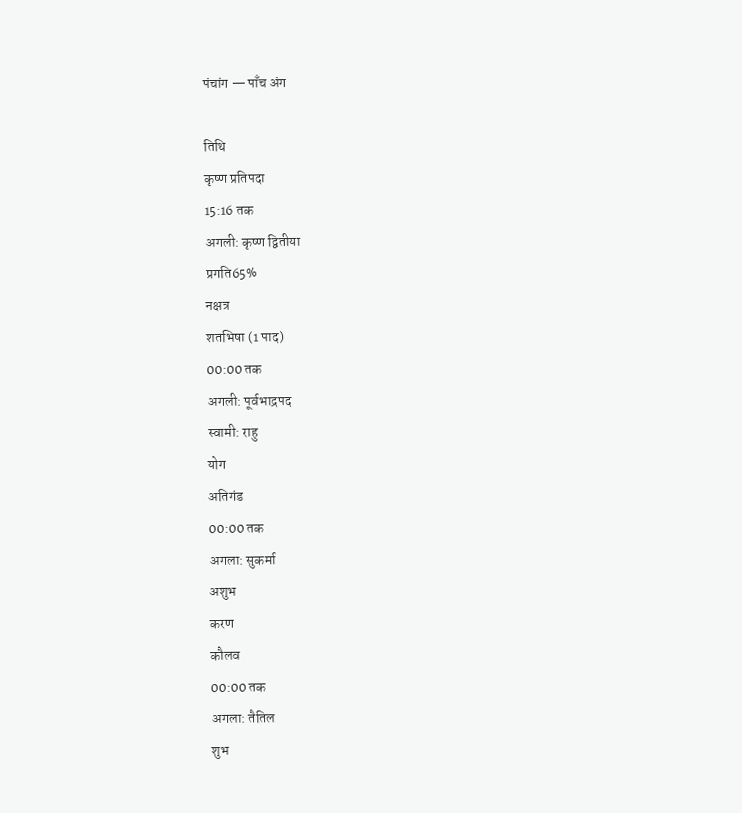पंचांग — पाँच अंग

तिथि
कृष्ण प्रतिपदा
15:16 तक
अगली: कृष्ण द्वितीया
प्रगति65%
नक्षत्र
शतभिषा (1 पाद)
00:00 तक
अगली: पूर्वभाद्रपद
स्वामी: राहु
योग
अतिगंड
00:00 तक
अगला: सुकर्मा
अशुभ
करण
कौलव
00:00 तक
अगला: तैतिल
शुभ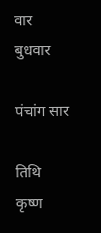वार
बुधवार

पंचांग सार

तिथि
कृष्ण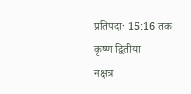प्रतिपदा· 15:16 तक
कृष्ण द्वितीया
नक्षत्र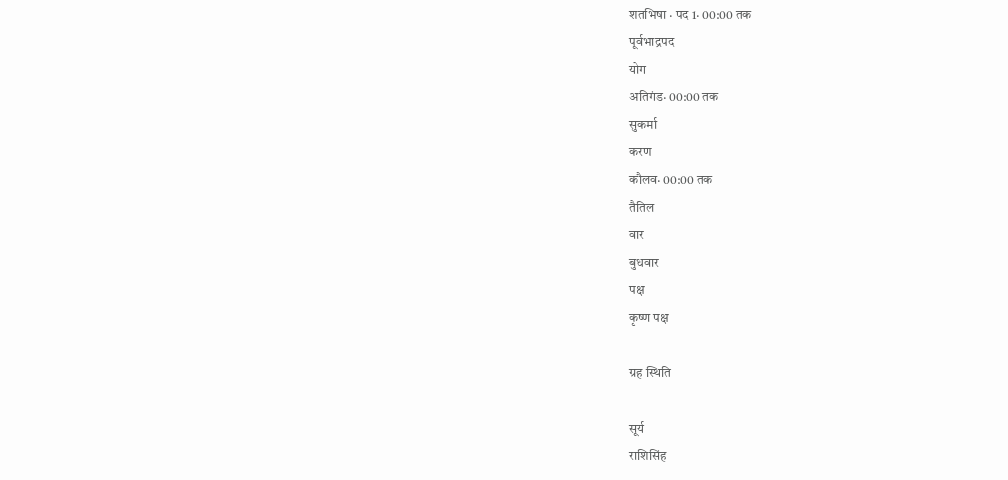शतभिषा · पद 1· 00:00 तक
पूर्वभाद्रपद
योग
अतिगंड· 00:00 तक
सुकर्मा
करण
कौलव· 00:00 तक
तैतिल
वार
बुधवार
पक्ष
कृष्ण पक्ष

ग्रह स्थिति

सूर्य
राशिसिंह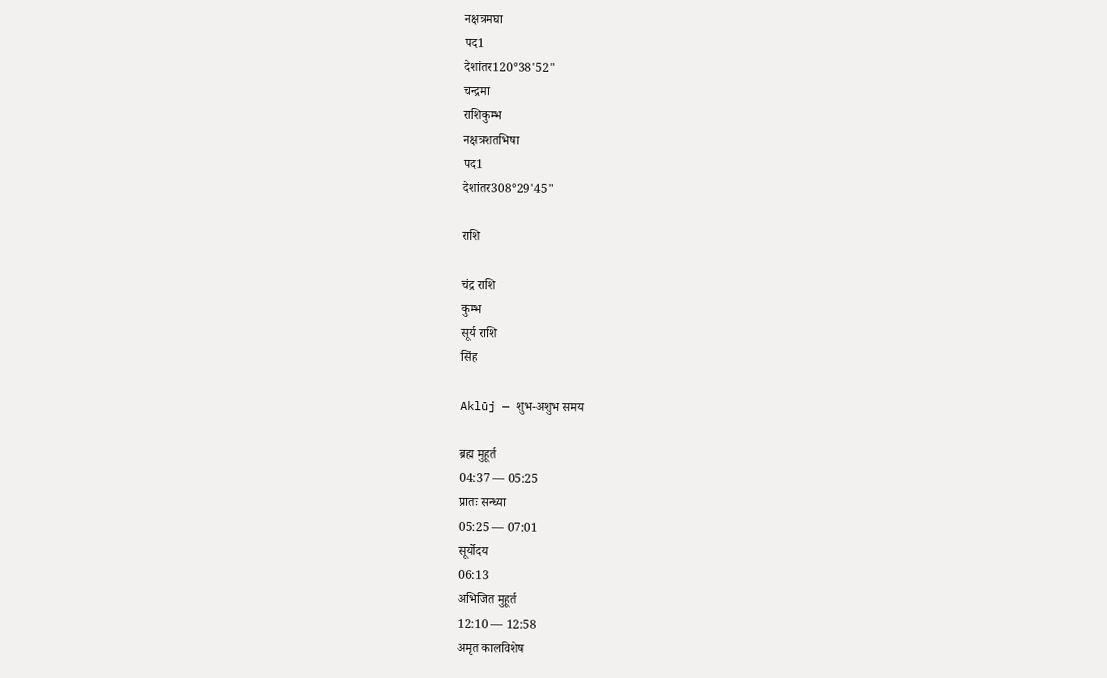नक्षत्रमघा
पद1
देशांतर120°38'52"
चन्द्रमा
राशिकुम्भ
नक्षत्रशतभिषा
पद1
देशांतर308°29'45"

राशि

चंद्र राशि
कुम्भ
सूर्य राशि
सिंह

Aklūj — शुभ-अशुभ समय

ब्रह्म मुहूर्त
04:37 — 05:25
प्रातः सन्ध्या
05:25 — 07:01
सूर्योदय
06:13
अभिजित मुहूर्त
12:10 — 12:58
अमृत कालविशेष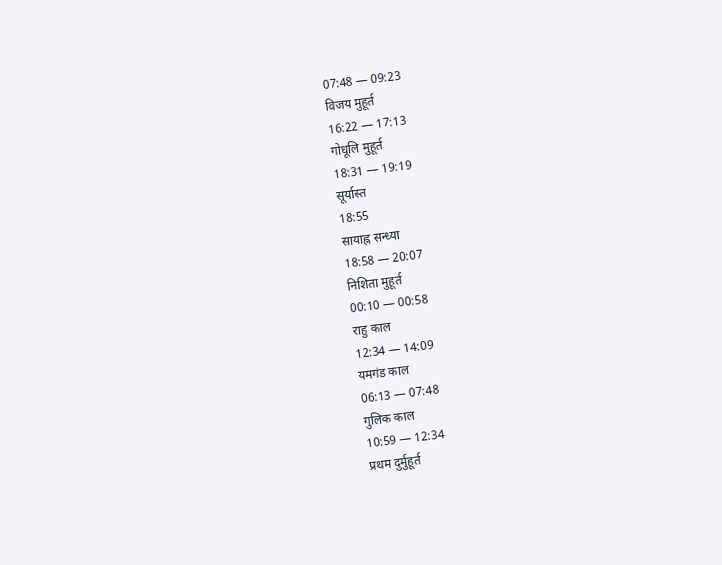07:48 — 09:23
विजय मुहूर्त
16:22 — 17:13
गोधूलि मुहूर्त
18:31 — 19:19
सूर्यास्त
18:55
सायाह्न सन्ध्या
18:58 — 20:07
निशिता मुहूर्त
00:10 — 00:58
राहु काल
12:34 — 14:09
यमगंड काल
06:13 — 07:48
गुलिक काल
10:59 — 12:34
प्रथम दुर्मुहूर्त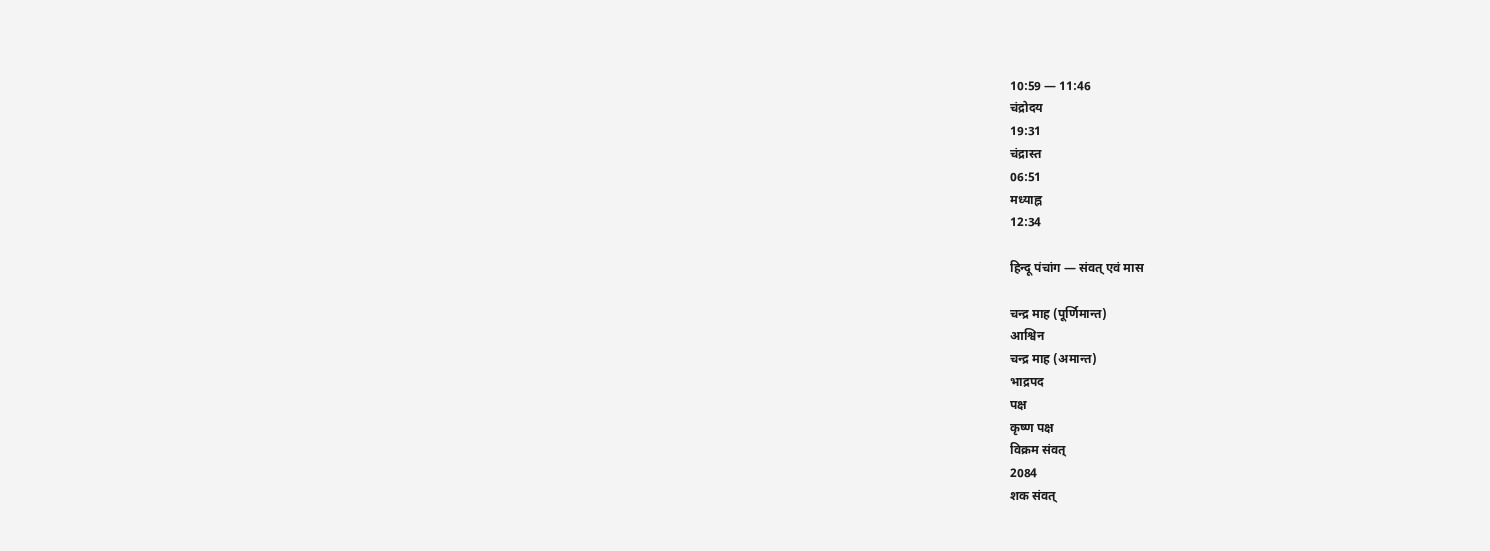10:59 — 11:46
चंद्रोदय
19:31
चंद्रास्त
06:51
मध्याह्न
12:34

हिन्दू पंचांग — संवत् एवं मास

चन्द्र माह (पूर्णिमान्त)
आश्विन
चन्द्र माह (अमान्त)
भाद्रपद
पक्ष
कृष्ण पक्ष
विक्रम संवत्
2084
शक संवत्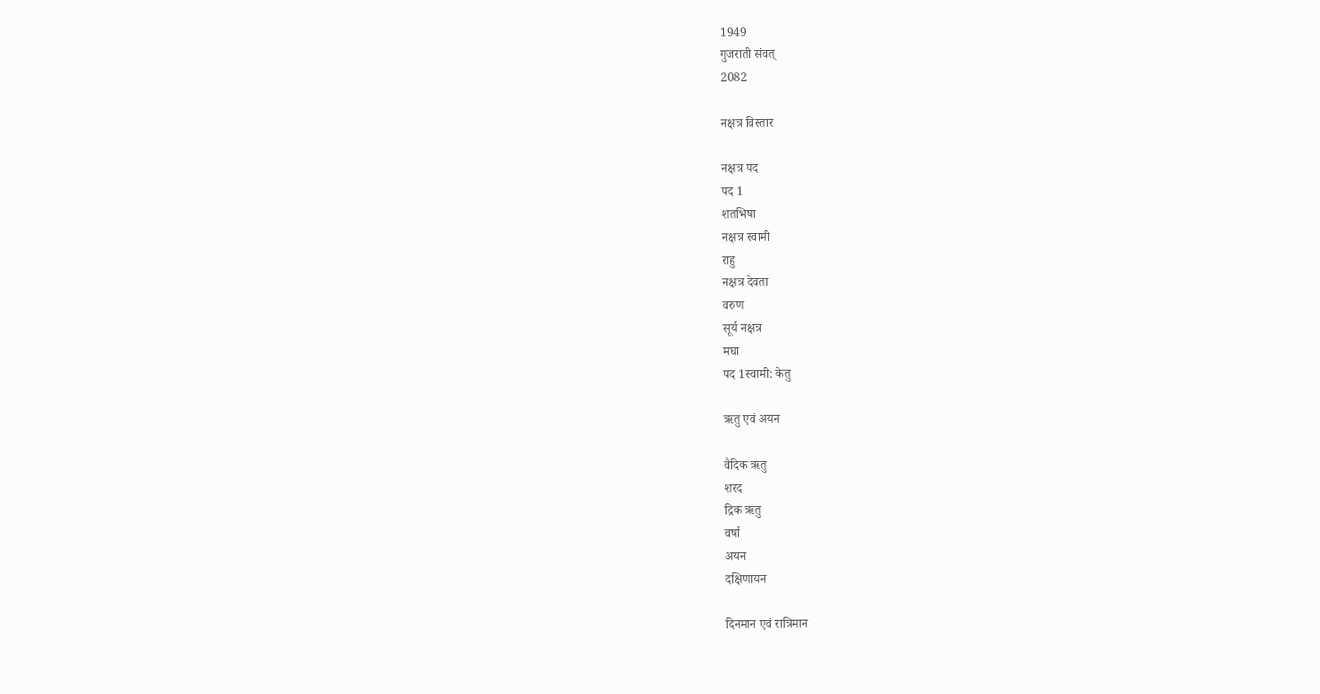1949
गुजराती संवत्
2082

नक्षत्र विस्तार

नक्षत्र पद
पद 1
शतभिषा
नक्षत्र स्वामी
राहु
नक्षत्र देवता
वरुण
सूर्य नक्षत्र
मघा
पद 1स्वामी: केतु

ऋतु एवं अयन

वैदिक ऋतु
शरद
द्रिक ऋतु
वर्षा
अयन
दक्षिणायन

दिनमान एवं रात्रिमान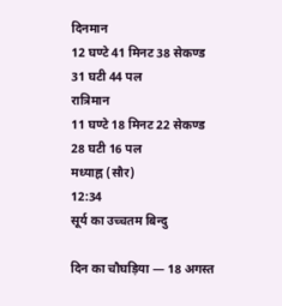दिनमान
12 घण्टे 41 मिनट 38 सेकण्ड
31 घटी 44 पल
रात्रिमान
11 घण्टे 18 मिनट 22 सेकण्ड
28 घटी 16 पल
मध्याह्न (सौर)
12:34
सूर्य का उच्चतम बिन्दु

दिन का चौघड़िया — 18 अगस्त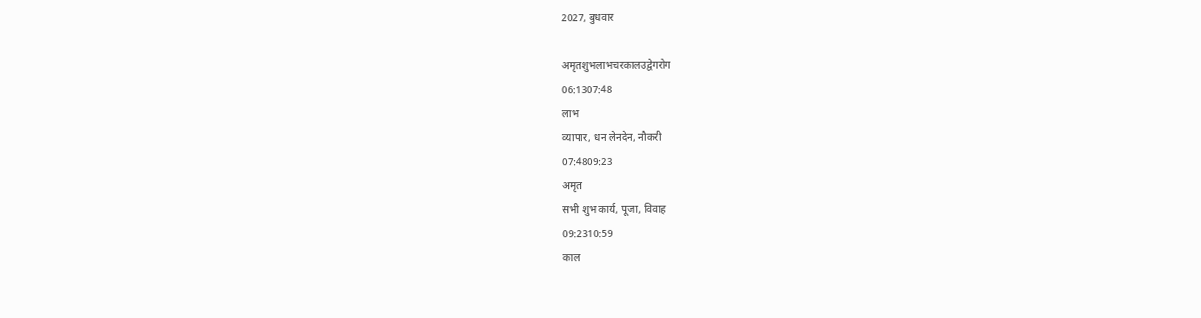2027, बुधवार

अमृतशुभलाभचरकालउद्वेगरोग
06:1307:48
लाभ
व्यापार, धन लेनदेन, नौकरी
07:4809:23
अमृत
सभी शुभ कार्य, पूजा, विवाह
09:2310:59
काल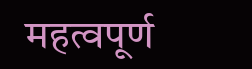महत्वपूर्ण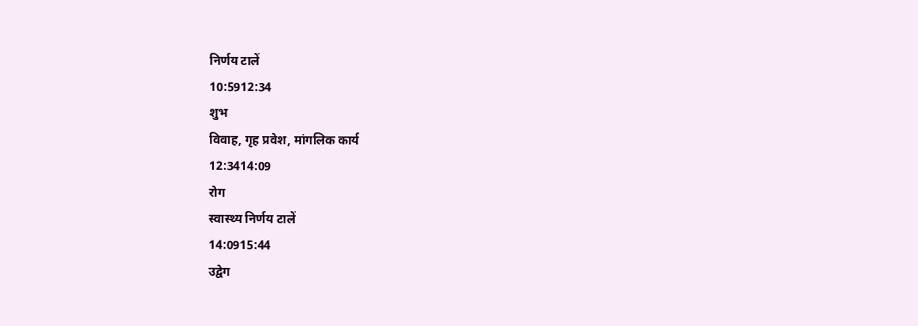निर्णय टालें
10:5912:34
शुभ
विवाह, गृह प्रवेश, मांगलिक कार्य
12:3414:09
रोग
स्वास्थ्य निर्णय टालें
14:0915:44
उद्वेग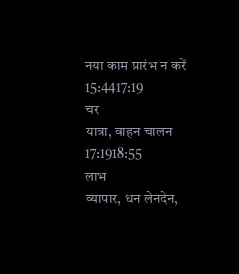नया काम प्रारंभ न करें
15:4417:19
चर
यात्रा, वाहन चालन
17:1918:55
लाभ
व्यापार, धन लेनदेन,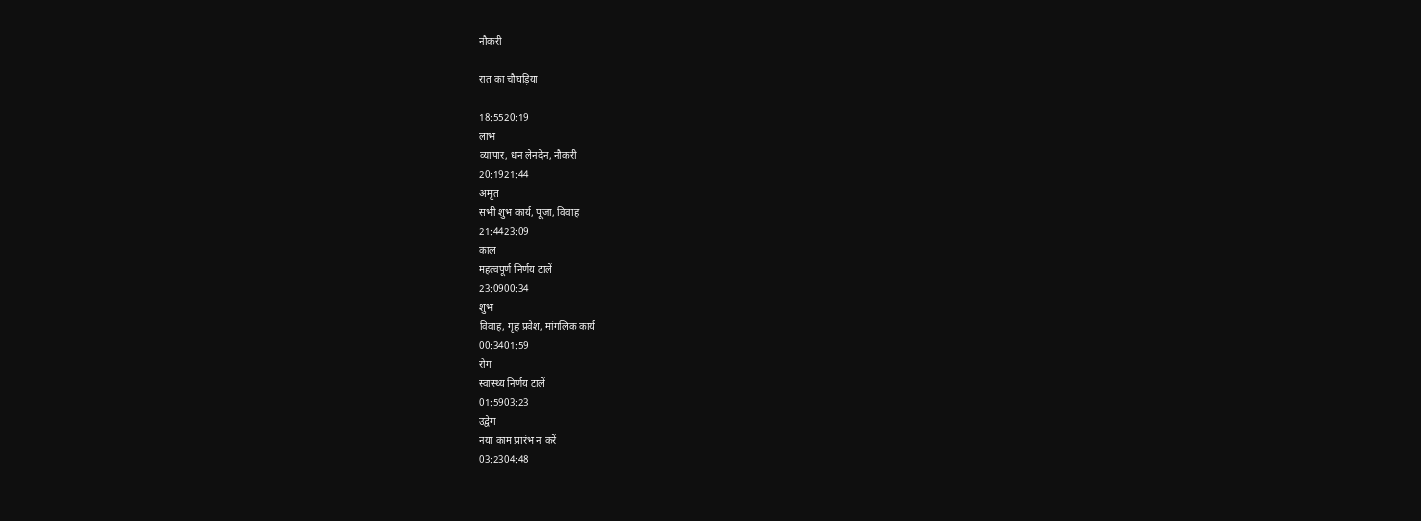नौकरी

रात का चौघड़िया

18:5520:19
लाभ
व्यापार, धन लेनदेन, नौकरी
20:1921:44
अमृत
सभी शुभ कार्य, पूजा, विवाह
21:4423:09
काल
महत्वपूर्ण निर्णय टालें
23:0900:34
शुभ
विवाह, गृह प्रवेश, मांगलिक कार्य
00:3401:59
रोग
स्वास्थ्य निर्णय टालें
01:5903:23
उद्वेग
नया काम प्रारंभ न करें
03:2304:48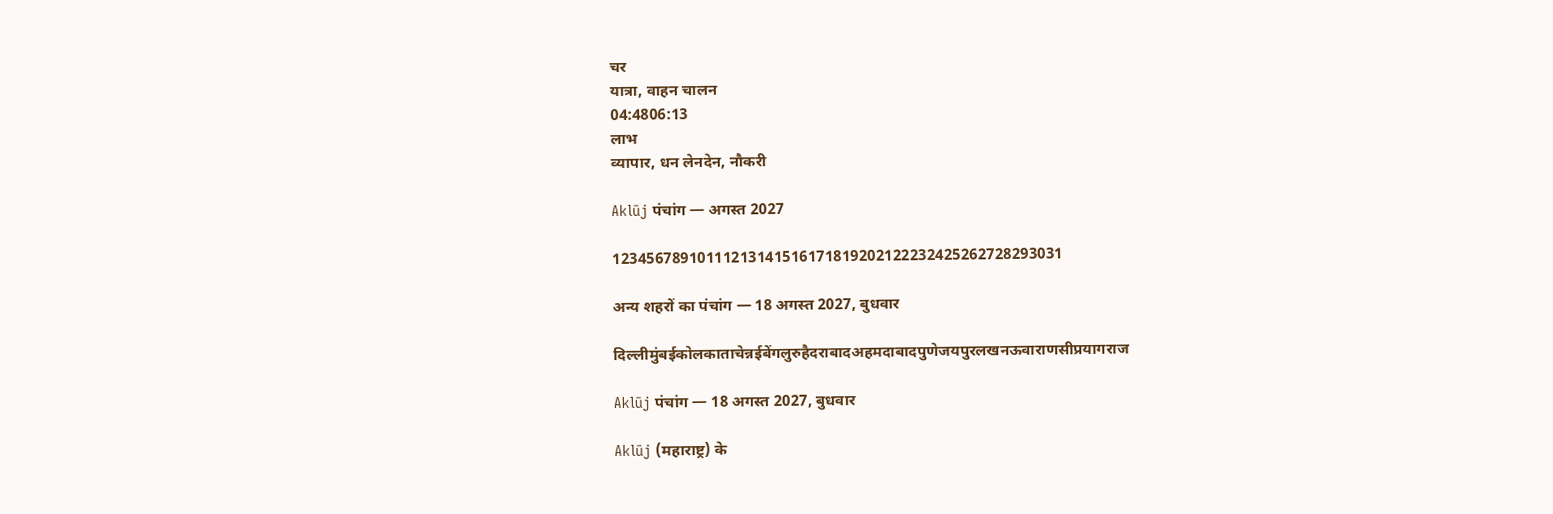चर
यात्रा, वाहन चालन
04:4806:13
लाभ
व्यापार, धन लेनदेन, नौकरी

Aklūj पंचांग — अगस्त 2027

12345678910111213141516171819202122232425262728293031

अन्य शहरों का पंचांग — 18 अगस्त 2027, बुधवार

दिल्लीमुंबईकोलकाताचेन्नईबेंगलुरुहैदराबादअहमदाबादपुणेजयपुरलखनऊवाराणसीप्रयागराज

Aklūj पंचांग — 18 अगस्त 2027, बुधवार

Aklūj (महाराष्ट्र) के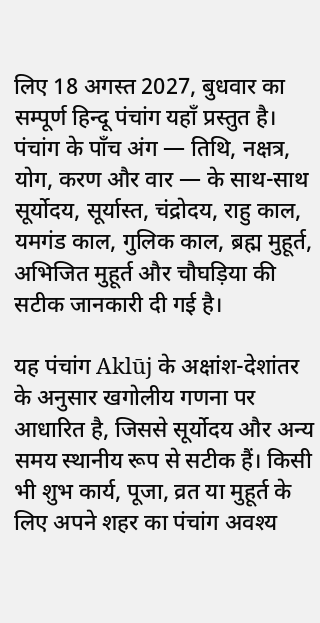लिए 18 अगस्त 2027, बुधवार का सम्पूर्ण हिन्दू पंचांग यहाँ प्रस्तुत है। पंचांग के पाँच अंग — तिथि, नक्षत्र, योग, करण और वार — के साथ-साथ सूर्योदय, सूर्यास्त, चंद्रोदय, राहु काल, यमगंड काल, गुलिक काल, ब्रह्म मुहूर्त, अभिजित मुहूर्त और चौघड़िया की सटीक जानकारी दी गई है।

यह पंचांग Aklūj के अक्षांश-देशांतर के अनुसार खगोलीय गणना पर आधारित है, जिससे सूर्योदय और अन्य समय स्थानीय रूप से सटीक हैं। किसी भी शुभ कार्य, पूजा, व्रत या मुहूर्त के लिए अपने शहर का पंचांग अवश्य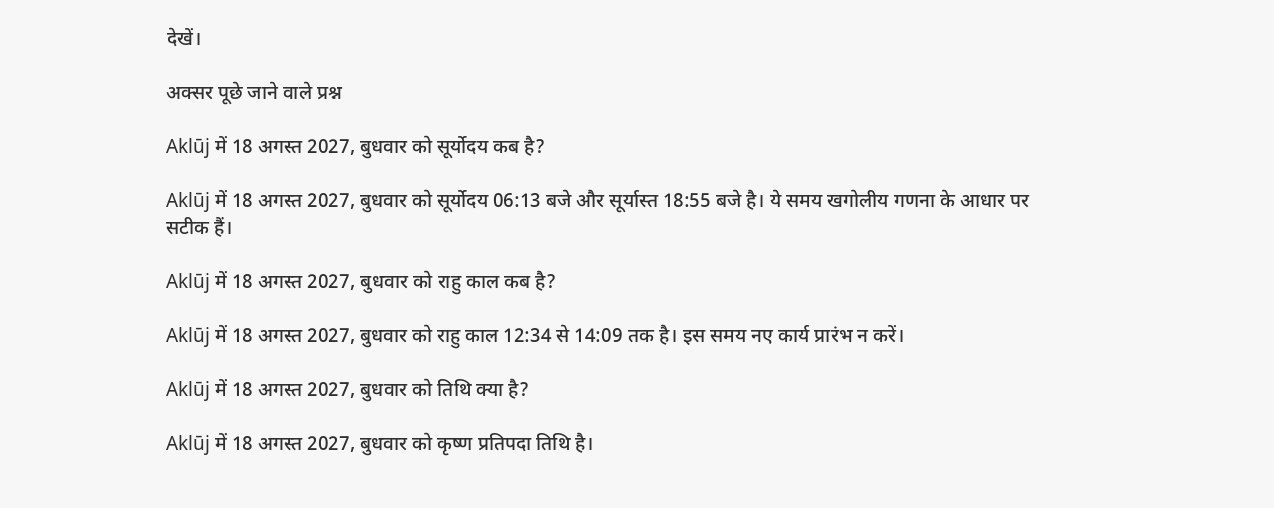देखें।

अक्सर पूछे जाने वाले प्रश्न

Aklūj में 18 अगस्त 2027, बुधवार को सूर्योदय कब है?

Aklūj में 18 अगस्त 2027, बुधवार को सूर्योदय 06:13 बजे और सूर्यास्त 18:55 बजे है। ये समय खगोलीय गणना के आधार पर सटीक हैं।

Aklūj में 18 अगस्त 2027, बुधवार को राहु काल कब है?

Aklūj में 18 अगस्त 2027, बुधवार को राहु काल 12:34 से 14:09 तक है। इस समय नए कार्य प्रारंभ न करें।

Aklūj में 18 अगस्त 2027, बुधवार को तिथि क्या है?

Aklūj में 18 अगस्त 2027, बुधवार को कृष्ण प्रतिपदा तिथि है।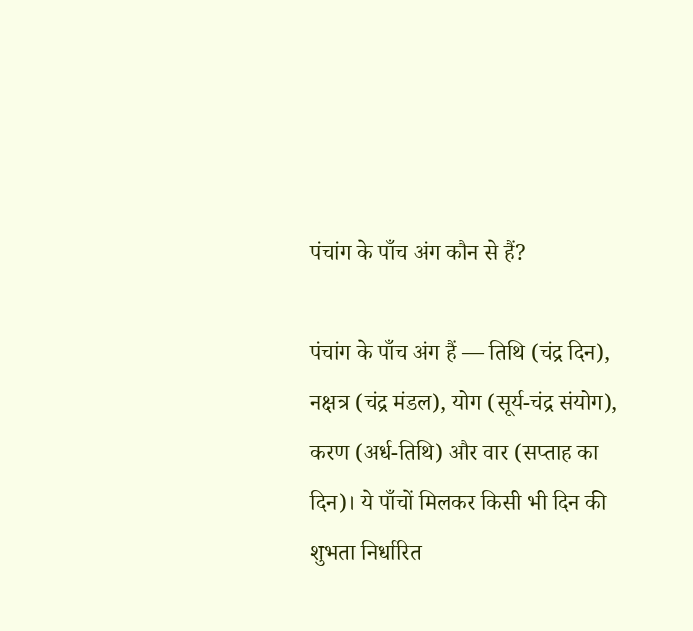पंचांग के पाँच अंग कौन से हैं?

पंचांग के पाँच अंग हैं — तिथि (चंद्र दिन), नक्षत्र (चंद्र मंडल), योग (सूर्य-चंद्र संयोग), करण (अर्ध-तिथि) और वार (सप्ताह का दिन)। ये पाँचों मिलकर किसी भी दिन की शुभता निर्धारित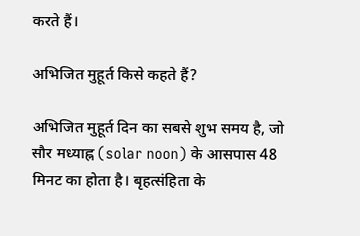करते हैं।

अभिजित मुहूर्त किसे कहते हैं?

अभिजित मुहूर्त दिन का सबसे शुभ समय है, जो सौर मध्याह्न (solar noon) के आसपास 48 मिनट का होता है। बृहत्संहिता के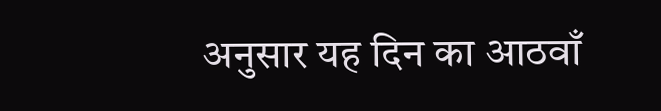अनुसार यह दिन का आठवाँ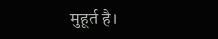मुहूर्त है।